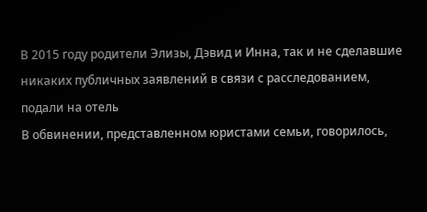В 2015 году родители Элизы, Дэвид и Инна, так и не сделавшие никаких публичных заявлений в связи с расследованием, подали на отель
В обвинении, представленном юристами семьи, говорилось,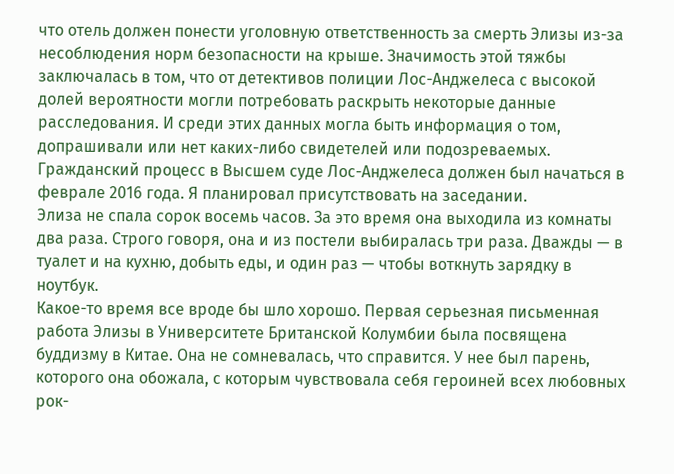что отель должен понести уголовную ответственность за смерть Элизы из-за несоблюдения норм безопасности на крыше. Значимость этой тяжбы заключалась в том, что от детективов полиции Лос-Анджелеса с высокой долей вероятности могли потребовать раскрыть некоторые данные расследования. И среди этих данных могла быть информация о том, допрашивали или нет каких-либо свидетелей или подозреваемых.
Гражданский процесс в Высшем суде Лос-Анджелеса должен был начаться в феврале 2016 года. Я планировал присутствовать на заседании.
Элиза не спала сорок восемь часов. За это время она выходила из комнаты два раза. Строго говоря, она и из постели выбиралась три раза. Дважды — в туалет и на кухню, добыть еды, и один раз — чтобы воткнуть зарядку в ноутбук.
Какое-то время все вроде бы шло хорошо. Первая серьезная письменная работа Элизы в Университете Британской Колумбии была посвящена буддизму в Китае. Она не сомневалась, что справится. У нее был парень, которого она обожала, с которым чувствовала себя героиней всех любовных рок-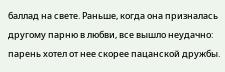баллад на свете. Раньше, когда она призналась другому парню в любви, все вышло неудачно: парень хотел от нее скорее пацанской дружбы.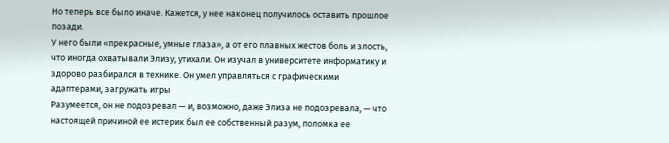Но теперь все было иначе. Кажется, у нее наконец получилось оставить прошлое позади.
У него были «прекрасные, умные глаза», а от его плавных жестов боль и злость, что иногда охватывали Элизу, утихали. Он изучал в университете информатику и здорово разбирался в технике. Он умел управляться с графическими адаптерами, загружать игры
Разумеется, он не подозревал — и, возможно, даже Элиза не подозревала, — что настоящей причиной ее истерик был ее собственный разум, поломка ее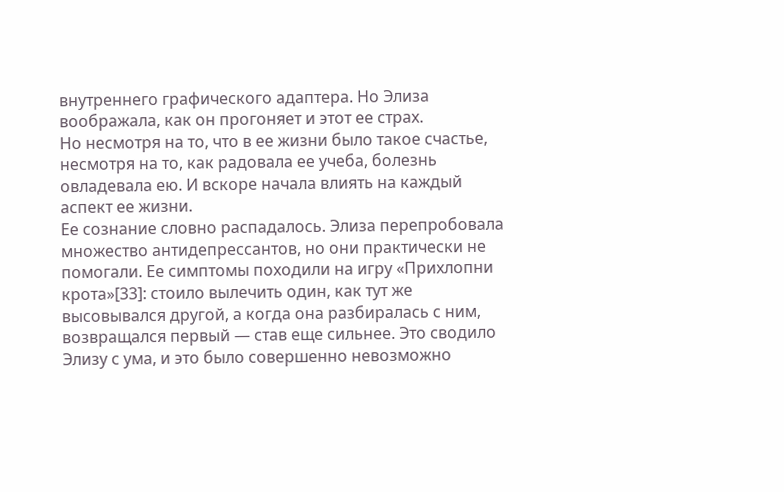внутреннего графического адаптера. Но Элиза воображала, как он прогоняет и этот ее страх.
Но несмотря на то, что в ее жизни было такое счастье, несмотря на то, как радовала ее учеба, болезнь овладевала ею. И вскоре начала влиять на каждый аспект ее жизни.
Ее сознание словно распадалось. Элиза перепробовала множество антидепрессантов, но они практически не помогали. Ее симптомы походили на игру «Прихлопни крота»[33]: стоило вылечить один, как тут же высовывался другой, а когда она разбиралась с ним, возвращался первый — став еще сильнее. Это сводило Элизу с ума, и это было совершенно невозможно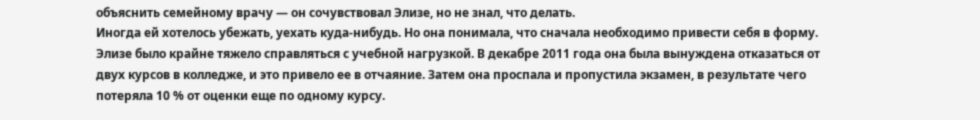объяснить семейному врачу — он сочувствовал Элизе, но не знал, что делать.
Иногда ей хотелось убежать, уехать куда-нибудь. Но она понимала, что сначала необходимо привести себя в форму.
Элизе было крайне тяжело справляться с учебной нагрузкой. В декабре 2011 года она была вынуждена отказаться от двух курсов в колледже, и это привело ее в отчаяние. Затем она проспала и пропустила экзамен, в результате чего потеряла 10 % от оценки еще по одному курсу.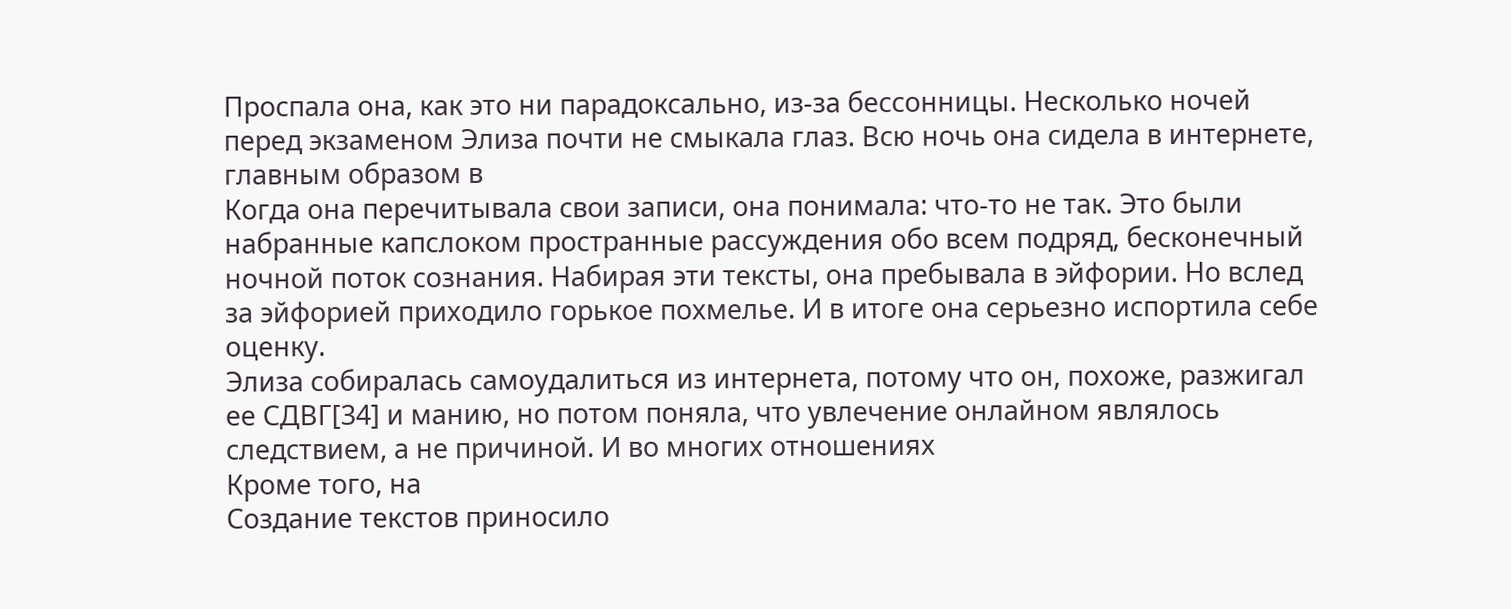Проспала она, как это ни парадоксально, из-за бессонницы. Несколько ночей перед экзаменом Элиза почти не смыкала глаз. Всю ночь она сидела в интернете, главным образом в
Когда она перечитывала свои записи, она понимала: что-то не так. Это были набранные капслоком пространные рассуждения обо всем подряд, бесконечный ночной поток сознания. Набирая эти тексты, она пребывала в эйфории. Но вслед за эйфорией приходило горькое похмелье. И в итоге она серьезно испортила себе оценку.
Элиза собиралась самоудалиться из интернета, потому что он, похоже, разжигал ее СДВГ[34] и манию, но потом поняла, что увлечение онлайном являлось следствием, а не причиной. И во многих отношениях
Кроме того, на
Создание текстов приносило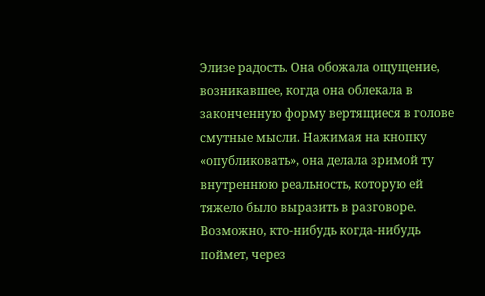Элизе радость. Она обожала ощущение, возникавшее, когда она облекала в законченную форму вертящиеся в голове смутные мысли. Нажимая на кнопку «опубликовать», она делала зримой ту внутреннюю реальность, которую ей тяжело было выразить в разговоре. Возможно, кто-нибудь когда-нибудь поймет, через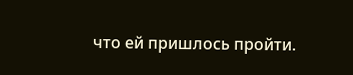что ей пришлось пройти.